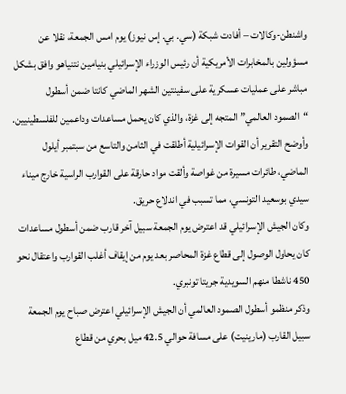واشنطن-وكالات – أفادت شبكة (سي. بي. إس نيوز) يوم امس الجمعة، نقلا عن مسؤولين بالمخابرات الأمريكية أن رئيس الوزراء الإسرائيلي بنيامين نتنياهو وافق بشكل مباشر على عمليات عسكرية على سفينتين الشهر الماضي كانتا ضمن أسطول “الصمود العالمي” المتجه إلى غزة، والذي كان يحمل مساعدات وداعمين للفلسطينيين.
وأوضح التقرير أن القوات الإسرائيلية أطلقت في الثامن والتاسع من سبتمبر أيلول الماضي، طائرات مسيرة من غواصة وألقت مواد حارقة على القوارب الراسية خارج ميناء سيدي بوسعيد التونسي، مما تسبب في اندلاع حريق.
وكان الجيش الإسرائيلي قد اعترض يوم الجمعة سبيل آخر قارب ضمن أسطول مساعدات كان يحاول الوصول إلى قطاع غزة المحاصر بعد يوم من إيقاف أغلب القوارب واعتقال نحو 450 ناشطا منهم السويدية جريتا تونبري.
وذكر منظمو أسطول الصمود العالمي أن الجيش الإسرائيلي اعترض صباح يوم الجمعة سبيل القارب (مارينيت) على مسافة حوالي 42.5 ميل بحري من قطاع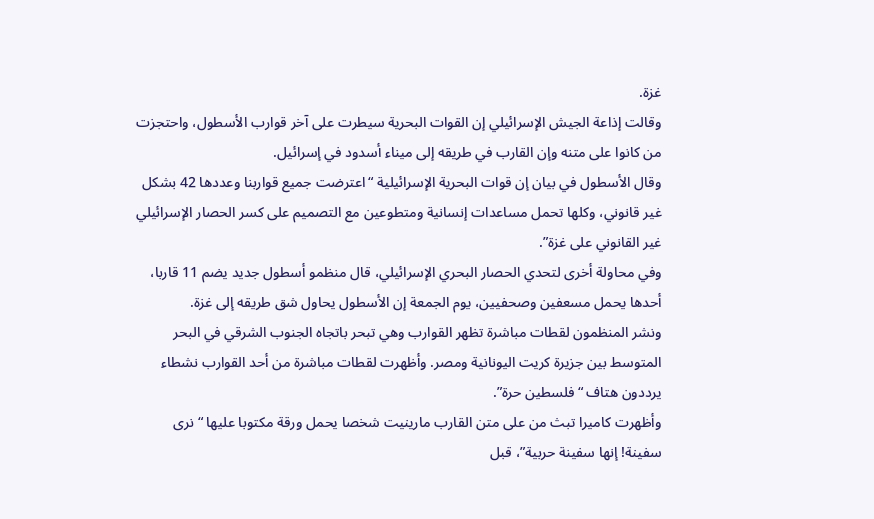غزة.
وقالت إذاعة الجيش الإسرائيلي إن القوات البحرية سيطرت على آخر قوارب الأسطول، واحتجزت من كانوا على متنه وإن القارب في طريقه إلى ميناء أسدود في إسرائيل.
وقال الأسطول في بيان إن قوات البحرية الإسرائيلية “اعترضت جميع قواربنا وعددها 42 بشكل غير قانوني، وكلها تحمل مساعدات إنسانية ومتطوعين مع التصميم على كسر الحصار الإسرائيلي غير القانوني على غزة”.
وفي محاولة أخرى لتحدي الحصار البحري الإسرائيلي، قال منظمو أسطول جديد يضم 11 قاربا، أحدها يحمل مسعفين وصحفيين، يوم الجمعة إن الأسطول يحاول شق طريقه إلى غزة.
ونشر المنظمون لقطات مباشرة تظهر القوارب وهي تبحر باتجاه الجنوب الشرقي في البحر المتوسط بين جزيرة كريت اليونانية ومصر. وأظهرت لقطات مباشرة من أحد القوارب نشطاء يرددون هتاف “فلسطين حرة”.
وأظهرت كاميرا تبث من على متن القارب مارينيت شخصا يحمل ورقة مكتوبا عليها “نرى سفينة! إنها سفينة حربية”، قبل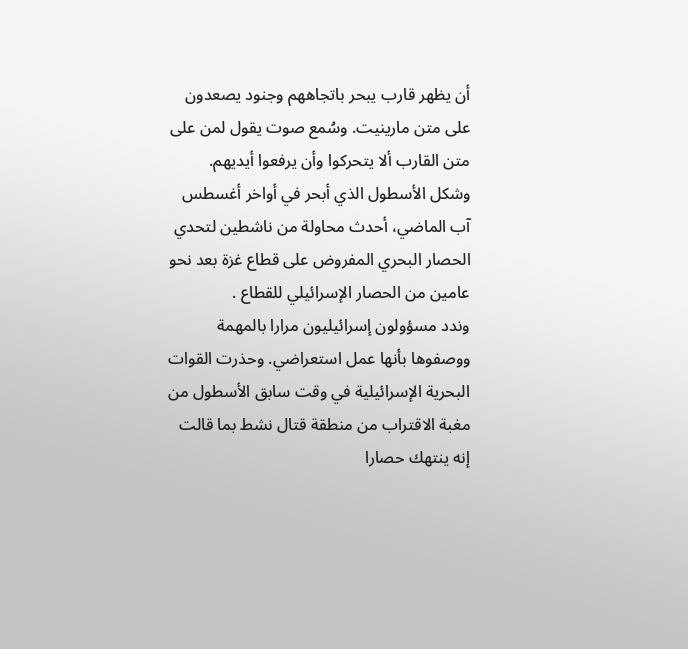أن يظهر قارب يبحر باتجاههم وجنود يصعدون على متن مارينيت. وسُمع صوت يقول لمن على متن القارب ألا يتحركوا وأن يرفعوا أيديهم.
وشكل الأسطول الذي أبحر في أواخر أغسطس آب الماضي، أحدث محاولة من ناشطين لتحدي الحصار البحري المفروض على قطاع غزة بعد نحو عامين من الحصار الإسرائيلي للقطاع .
وندد مسؤولون إسرائيليون مرارا بالمهمة ووصفوها بأنها عمل استعراضي. وحذرت القوات البحرية الإسرائيلية في وقت سابق الأسطول من مغبة الاقتراب من منطقة قتال نشط بما قالت إنه ينتهك حصارا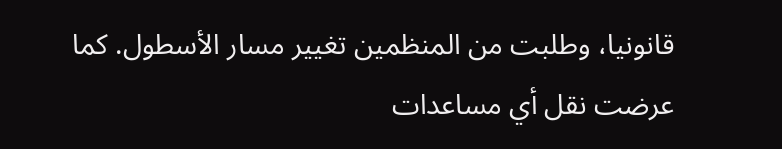قانونيا، وطلبت من المنظمين تغيير مسار الأسطول. كما عرضت نقل أي مساعدات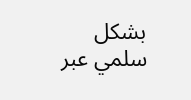بشكل سلمي عبر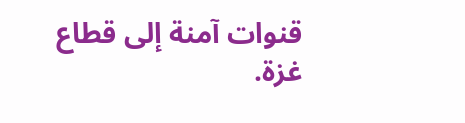قنوات آمنة إلى قطاع غزة.